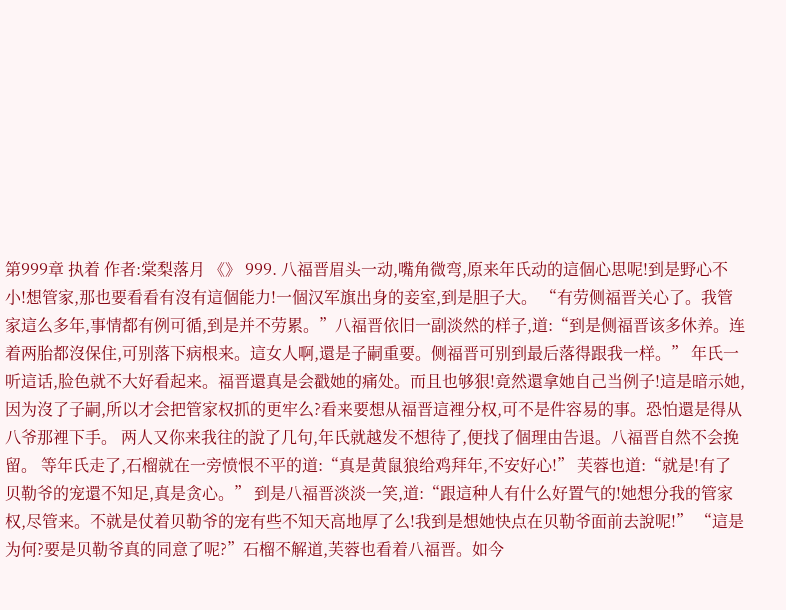第999章 执着 作者:棠梨落月 《》 999. 八福晋眉头一动,嘴角微弯,原来年氏动的這個心思呢!到是野心不小!想管家,那也要看看有沒有這個能力!一個汉军旗出身的妾室,到是胆子大。 “有劳侧福晋关心了。我管家這么多年,事情都有例可循,到是并不劳累。”八福晋依旧一副淡然的样子,道:“到是侧福晋该多休养。连着两胎都沒保住,可别落下病根来。這女人啊,還是子嗣重要。侧福晋可别到最后落得跟我一样。” 年氏一听這话,脸色就不大好看起来。福晋還真是会戳她的痛处。而且也够狠!竟然還拿她自己当例子!這是暗示她,因为沒了子嗣,所以才会把管家权抓的更牢么?看来要想从福晋這裡分权,可不是件容易的事。恐怕還是得从八爷那裡下手。 两人又你来我往的說了几句,年氏就越发不想待了,便找了個理由告退。八福晋自然不会挽留。 等年氏走了,石榴就在一旁愤恨不平的道:“真是黄鼠狼给鸡拜年,不安好心!” 芙蓉也道:“就是!有了贝勒爷的宠還不知足,真是贪心。” 到是八福晋淡淡一笑,道:“跟這种人有什么好置气的!她想分我的管家权,尽管来。不就是仗着贝勒爷的宠有些不知天高地厚了么!我到是想她快点在贝勒爷面前去說呢!” “這是为何?要是贝勒爷真的同意了呢?”石榴不解道,芙蓉也看着八福晋。如今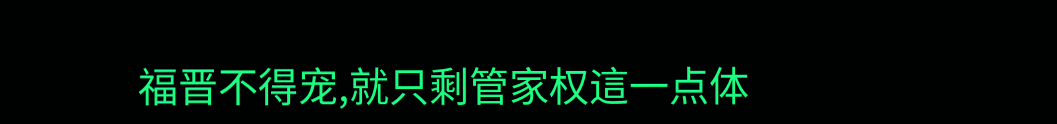福晋不得宠,就只剩管家权這一点体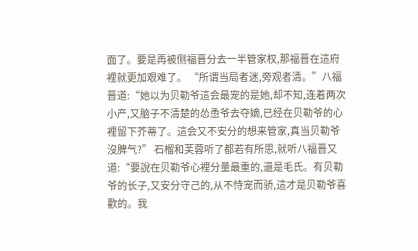面了。要是再被侧福晋分去一半管家权,那福晋在這府裡就更加艰难了。 “所谓当局者迷,旁观者清。”八福晋道:“她以为贝勒爷這会最宠的是她,却不知,连着两次小产,又脑子不清楚的怂恿爷去夺嫡,已经在贝勒爷的心裡留下芥蒂了。這会又不安分的想来管家,真当贝勒爷沒脾气?” 石榴和芙蓉听了都若有所思,就听八福晋又道:“要說在贝勒爷心裡分量最重的,還是毛氏。有贝勒爷的长子,又安分守己的,从不恃宠而骄,這才是贝勒爷喜歡的。我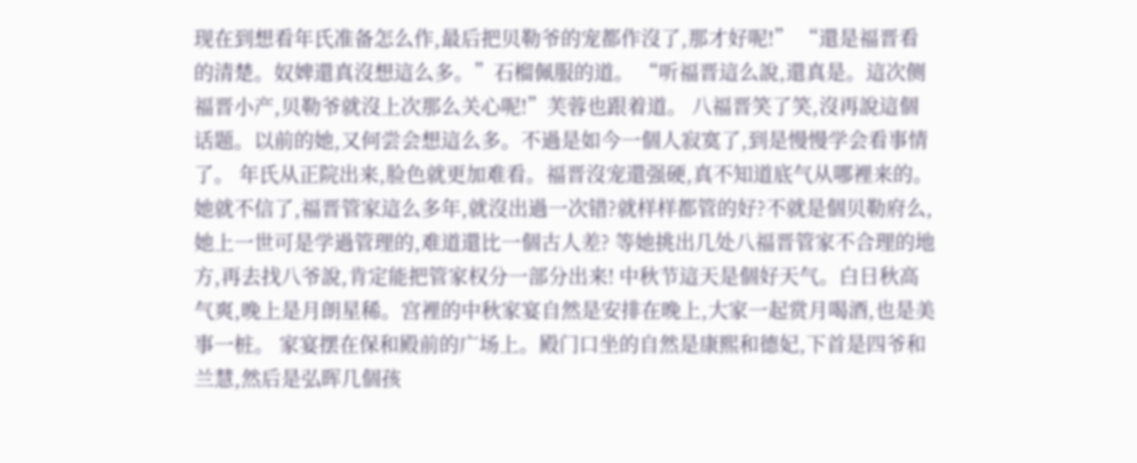现在到想看年氏准备怎么作,最后把贝勒爷的宠都作沒了,那才好呢!” “還是福晋看的清楚。奴婢還真沒想這么多。”石榴佩服的道。 “听福晋這么說,還真是。這次侧福晋小产,贝勒爷就沒上次那么关心呢!”芙蓉也跟着道。 八福晋笑了笑,沒再說這個话题。以前的她,又何尝会想這么多。不過是如今一個人寂寞了,到是慢慢学会看事情了。 年氏从正院出来,脸色就更加难看。福晋沒宠還强硬,真不知道底气从哪裡来的。她就不信了,福晋管家這么多年,就沒出過一次错?就样样都管的好?不就是個贝勒府么,她上一世可是学過管理的,难道還比一個古人差? 等她挑出几处八福晋管家不合理的地方,再去找八爷說,肯定能把管家权分一部分出来! 中秋节這天是個好天气。白日秋高气爽,晚上是月朗星稀。宫裡的中秋家宴自然是安排在晚上,大家一起赏月喝酒,也是美事一桩。 家宴摆在保和殿前的广场上。殿门口坐的自然是康熙和德妃,下首是四爷和兰慧,然后是弘晖几個孩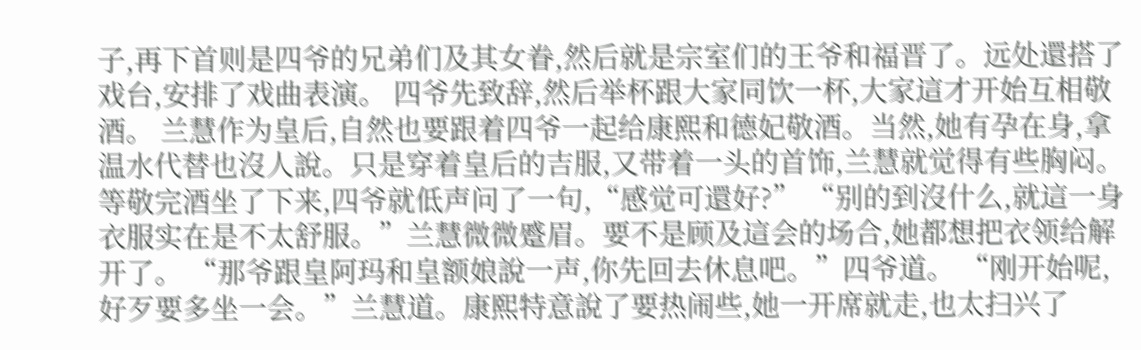子,再下首则是四爷的兄弟们及其女眷,然后就是宗室们的王爷和福晋了。远处還搭了戏台,安排了戏曲表演。 四爷先致辞,然后举杯跟大家同饮一杯,大家這才开始互相敬酒。 兰慧作为皇后,自然也要跟着四爷一起给康熙和德妃敬酒。当然,她有孕在身,拿温水代替也沒人說。只是穿着皇后的吉服,又带着一头的首饰,兰慧就觉得有些胸闷。 等敬完酒坐了下来,四爷就低声问了一句,“感觉可還好?” “别的到沒什么,就這一身衣服实在是不太舒服。”兰慧微微蹙眉。要不是顾及這会的场合,她都想把衣领给解开了。 “那爷跟皇阿玛和皇额娘說一声,你先回去休息吧。”四爷道。 “刚开始呢,好歹要多坐一会。”兰慧道。康熙特意說了要热闹些,她一开席就走,也太扫兴了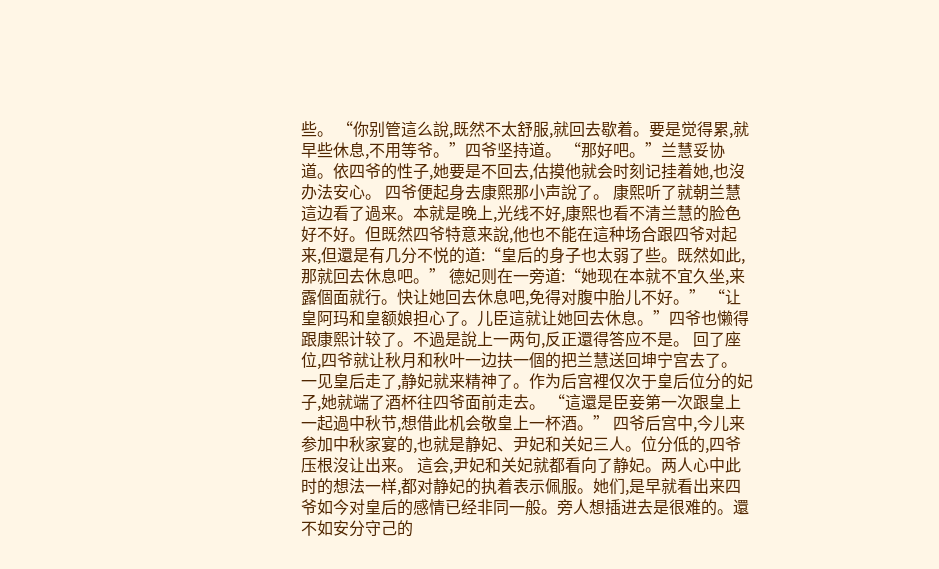些。 “你别管這么說,既然不太舒服,就回去歇着。要是觉得累,就早些休息,不用等爷。”四爷坚持道。 “那好吧。”兰慧妥协道。依四爷的性子,她要是不回去,估摸他就会时刻记挂着她,也沒办法安心。 四爷便起身去康熙那小声說了。 康熙听了就朝兰慧這边看了過来。本就是晚上,光线不好,康熙也看不清兰慧的脸色好不好。但既然四爷特意来說,他也不能在這种场合跟四爷对起来,但還是有几分不悦的道:“皇后的身子也太弱了些。既然如此,那就回去休息吧。” 德妃则在一旁道:“她现在本就不宜久坐,来露個面就行。快让她回去休息吧,免得对腹中胎儿不好。” “让皇阿玛和皇额娘担心了。儿臣這就让她回去休息。”四爷也懒得跟康熙计较了。不過是說上一两句,反正還得答应不是。 回了座位,四爷就让秋月和秋叶一边扶一個的把兰慧送回坤宁宫去了。 一见皇后走了,静妃就来精神了。作为后宫裡仅次于皇后位分的妃子,她就端了酒杯往四爷面前走去。 “這還是臣妾第一次跟皇上一起過中秋节,想借此机会敬皇上一杯酒。” 四爷后宫中,今儿来参加中秋家宴的,也就是静妃、尹妃和关妃三人。位分低的,四爷压根沒让出来。 這会,尹妃和关妃就都看向了静妃。两人心中此时的想法一样,都对静妃的执着表示佩服。她们,是早就看出来四爷如今对皇后的感情已经非同一般。旁人想插进去是很难的。還不如安分守己的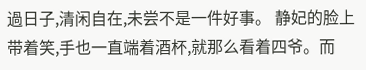過日子,清闲自在,未尝不是一件好事。 静妃的脸上带着笑,手也一直端着酒杯,就那么看着四爷。而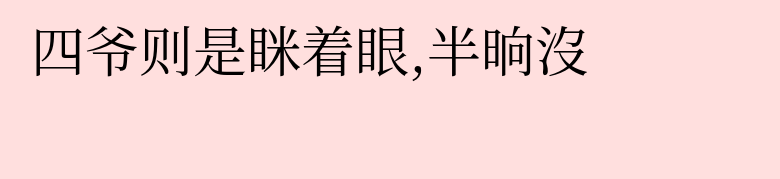四爷则是眯着眼,半晌沒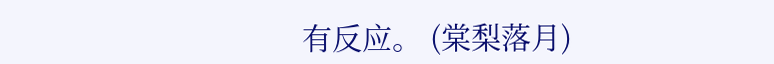有反应。 (棠梨落月)